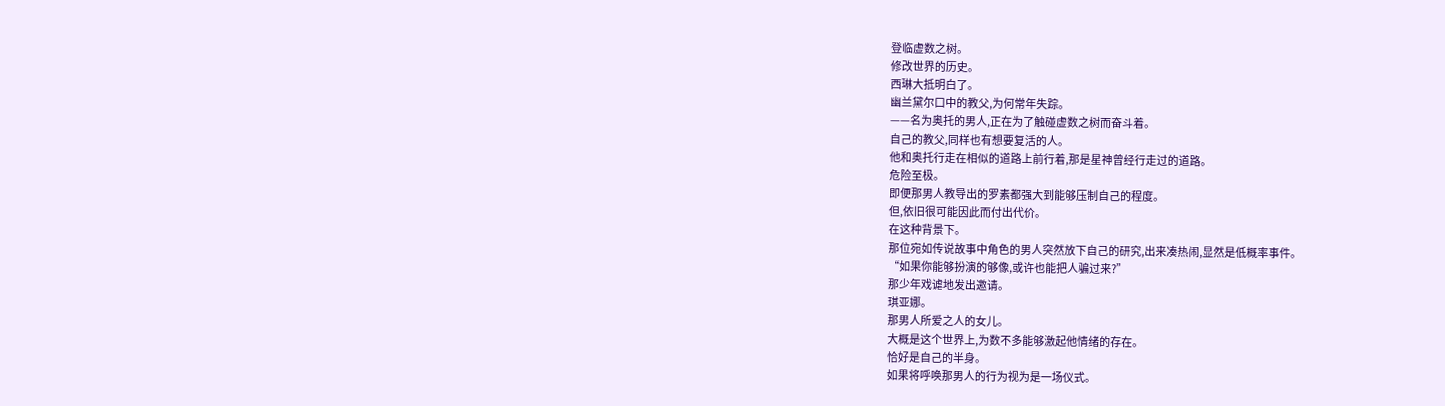登临虚数之树。
修改世界的历史。
西琳大抵明白了。
幽兰黛尔口中的教父,为何常年失踪。
——名为奥托的男人,正在为了触碰虚数之树而奋斗着。
自己的教父,同样也有想要复活的人。
他和奥托行走在相似的道路上前行着,那是星神曾经行走过的道路。
危险至极。
即便那男人教导出的罗素都强大到能够压制自己的程度。
但,依旧很可能因此而付出代价。
在这种背景下。
那位宛如传说故事中角色的男人突然放下自己的研究,出来凑热闹,显然是低概率事件。
“如果你能够扮演的够像,或许也能把人骗过来?”
那少年戏谑地发出邀请。
琪亚娜。
那男人所爱之人的女儿。
大概是这个世界上,为数不多能够激起他情绪的存在。
恰好是自己的半身。
如果将呼唤那男人的行为视为是一场仪式。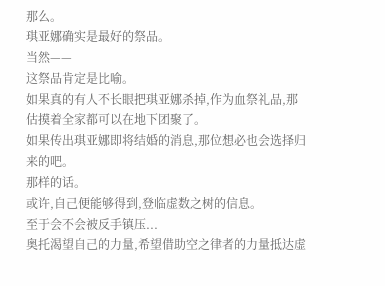那么。
琪亚娜确实是最好的祭品。
当然——
这祭品肯定是比喻。
如果真的有人不长眼把琪亚娜杀掉,作为血祭礼品,那估摸着全家都可以在地下团聚了。
如果传出琪亚娜即将结婚的消息,那位想必也会选择归来的吧。
那样的话。
或许,自己便能够得到,登临虚数之树的信息。
至于会不会被反手镇压...
奥托渴望自己的力量,希望借助空之律者的力量抵达虚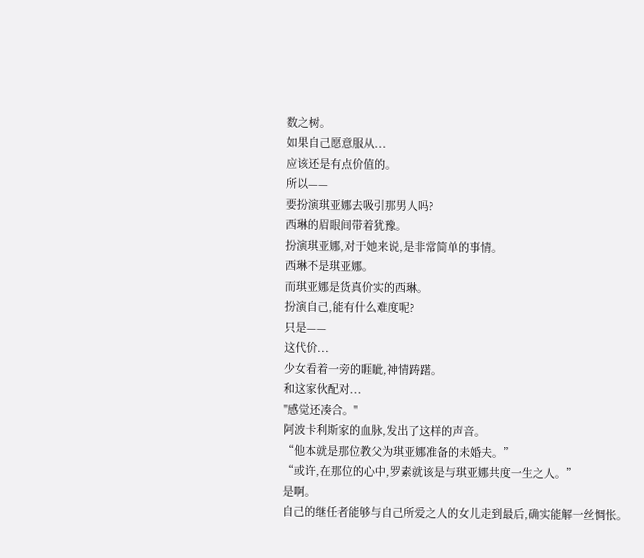数之树。
如果自己愿意服从...
应该还是有点价值的。
所以——
要扮演琪亚娜去吸引那男人吗?
西琳的眉眼间带着犹豫。
扮演琪亚娜,对于她来说,是非常简单的事情。
西琳不是琪亚娜。
而琪亚娜是货真价实的西琳。
扮演自己,能有什么难度呢?
只是——
这代价...
少女看着一旁的睚眦,神情踌躇。
和这家伙配对...
"感觉还凑合。"
阿波卡利斯家的血脉,发出了这样的声音。
“他本就是那位教父为琪亚娜准备的未婚夫。”
“或许,在那位的心中,罗素就该是与琪亚娜共度一生之人。”
是啊。
自己的继任者能够与自己所爱之人的女儿走到最后,确实能解一丝惆怅。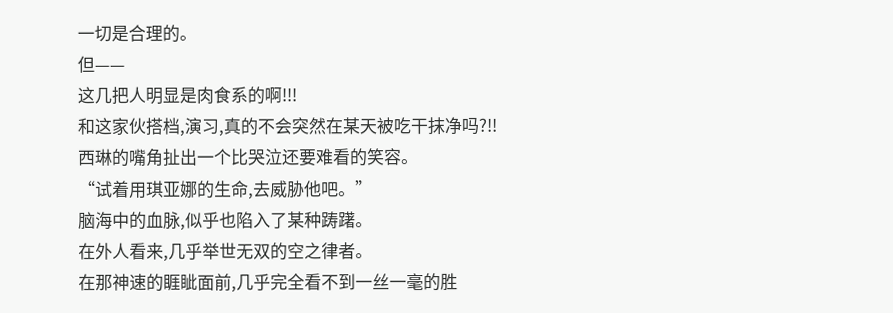一切是合理的。
但——
这几把人明显是肉食系的啊!!!
和这家伙搭档,演习,真的不会突然在某天被吃干抹净吗?!!
西琳的嘴角扯出一个比哭泣还要难看的笑容。
“试着用琪亚娜的生命,去威胁他吧。”
脑海中的血脉,似乎也陷入了某种踌躇。
在外人看来,几乎举世无双的空之律者。
在那神速的睚眦面前,几乎完全看不到一丝一毫的胜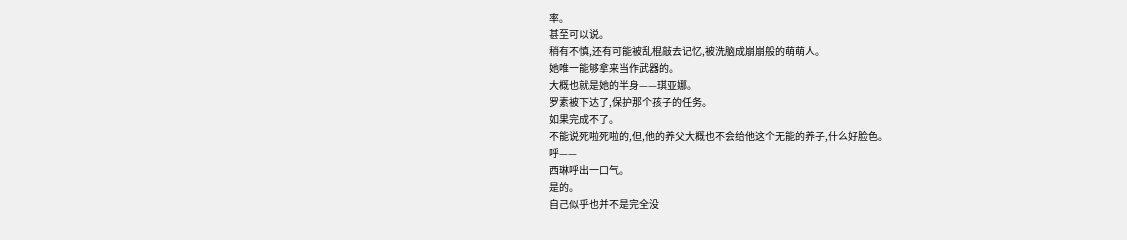率。
甚至可以说。
稍有不慎,还有可能被乱棍敲去记忆,被洗脑成崩崩般的萌萌人。
她唯一能够拿来当作武器的。
大概也就是她的半身——琪亚娜。
罗素被下达了,保护那个孩子的任务。
如果完成不了。
不能说死啦死啦的,但,他的养父大概也不会给他这个无能的养子,什么好脸色。
呼——
西琳呼出一口气。
是的。
自己似乎也并不是完全没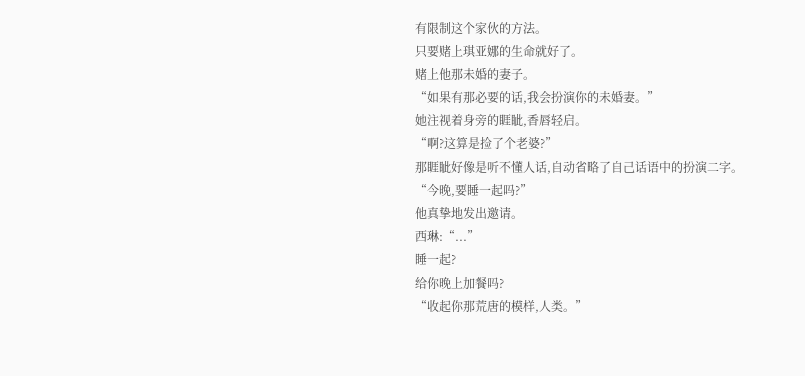有限制这个家伙的方法。
只要赌上琪亚娜的生命就好了。
赌上他那未婚的妻子。
“如果有那必要的话,我会扮演你的未婚妻。”
她注视着身旁的睚眦,香唇轻启。
“啊?这算是捡了个老婆?”
那睚眦好像是听不懂人话,自动省略了自己话语中的扮演二字。
“今晚,要睡一起吗?”
他真挚地发出邀请。
西琳:“...”
睡一起?
给你晚上加餐吗?
“收起你那荒唐的模样,人类。”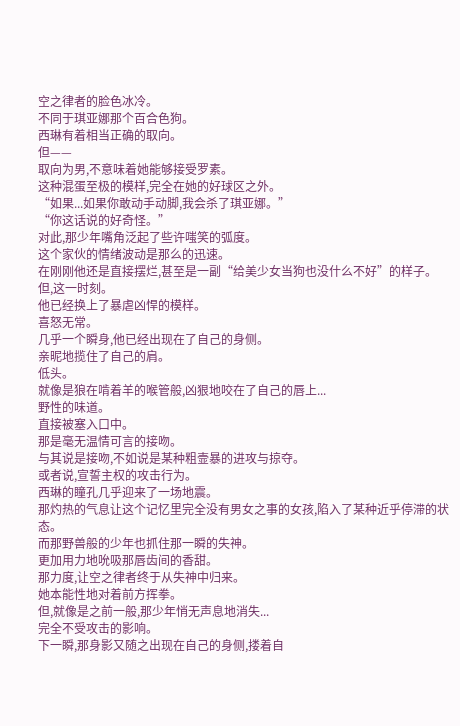空之律者的脸色冰冷。
不同于琪亚娜那个百合色狗。
西琳有着相当正确的取向。
但——
取向为男,不意味着她能够接受罗素。
这种混蛋至极的模样,完全在她的好球区之外。
“如果...如果你敢动手动脚,我会杀了琪亚娜。”
“你这话说的好奇怪。”
对此,那少年嘴角泛起了些许嗤笑的弧度。
这个家伙的情绪波动是那么的迅速。
在刚刚他还是直接摆烂,甚至是一副“给美少女当狗也没什么不好”的样子。
但,这一时刻。
他已经换上了暴虐凶悍的模样。
喜怒无常。
几乎一个瞬身,他已经出现在了自己的身侧。
亲昵地揽住了自己的肩。
低头。
就像是狼在啃着羊的喉管般,凶狠地咬在了自己的唇上...
野性的味道。
直接被塞入口中。
那是毫无温情可言的接吻。
与其说是接吻,不如说是某种粗壸暴的进攻与掠夺。
或者说,宣誓主权的攻击行为。
西琳的瞳孔几乎迎来了一场地震。
那灼热的气息让这个记忆里完全没有男女之事的女孩,陷入了某种近乎停滞的状态。
而那野兽般的少年也抓住那一瞬的失神。
更加用力地吮吸那唇齿间的香甜。
那力度,让空之律者终于从失神中归来。
她本能性地对着前方挥拳。
但,就像是之前一般,那少年悄无声息地消失...
完全不受攻击的影响。
下一瞬,那身影又随之出现在自己的身侧,搂着自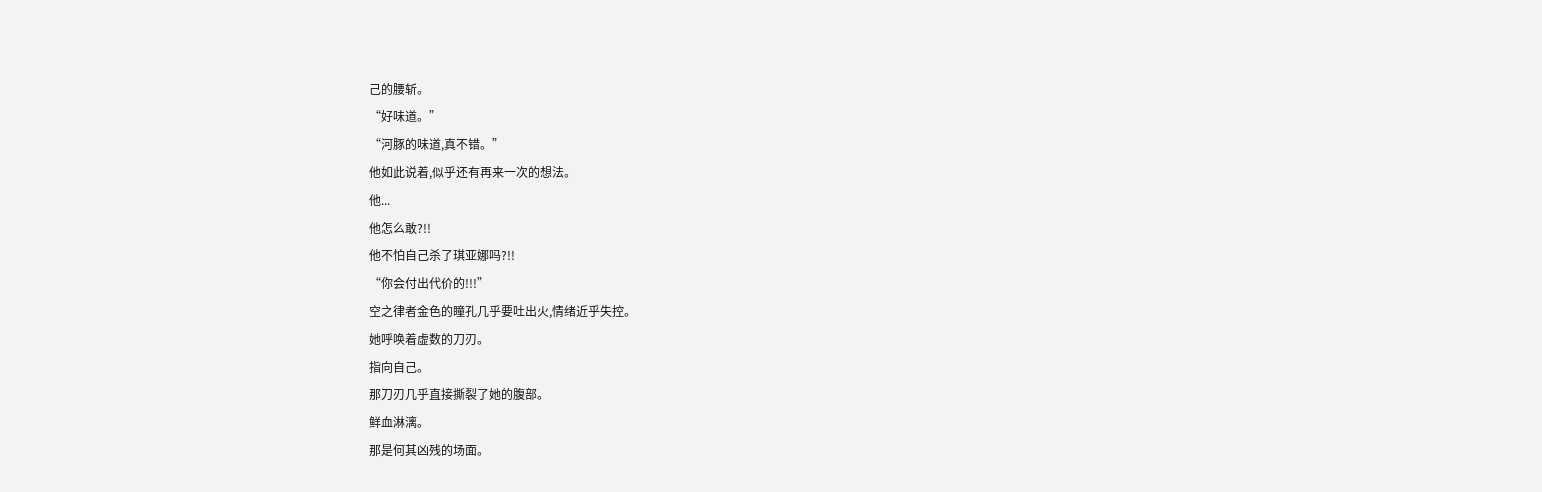己的腰斩。
“好味道。”
“河豚的味道,真不错。”
他如此说着,似乎还有再来一次的想法。
他...
他怎么敢?!!
他不怕自己杀了琪亚娜吗?!!
“你会付出代价的!!!”
空之律者金色的瞳孔几乎要吐出火,情绪近乎失控。
她呼唤着虚数的刀刃。
指向自己。
那刀刃几乎直接撕裂了她的腹部。
鲜血淋漓。
那是何其凶残的场面。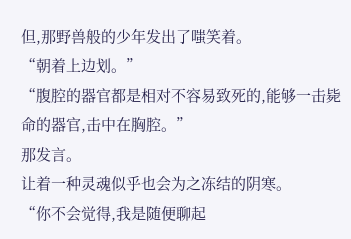但,那野兽般的少年发出了嗤笑着。
“朝着上边划。”
“腹腔的器官都是相对不容易致死的,能够一击毙命的器官,击中在胸腔。”
那发言。
让着一种灵魂似乎也会为之冻结的阴寒。
“你不会觉得,我是随便聊起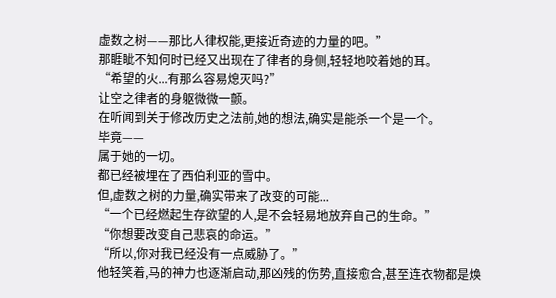虚数之树——那比人律权能,更接近奇迹的力量的吧。”
那睚眦不知何时已经又出现在了律者的身侧,轻轻地咬着她的耳。
“希望的火...有那么容易熄灭吗?”
让空之律者的身躯微微一颤。
在听闻到关于修改历史之法前,她的想法,确实是能杀一个是一个。
毕竟——
属于她的一切。
都已经被埋在了西伯利亚的雪中。
但,虚数之树的力量,确实带来了改变的可能...
“一个已经燃起生存欲望的人,是不会轻易地放弃自己的生命。”
“你想要改变自己悲哀的命运。”
“所以,你对我已经没有一点威胁了。”
他轻笑着,马的神力也逐渐启动,那凶残的伤势,直接愈合,甚至连衣物都是焕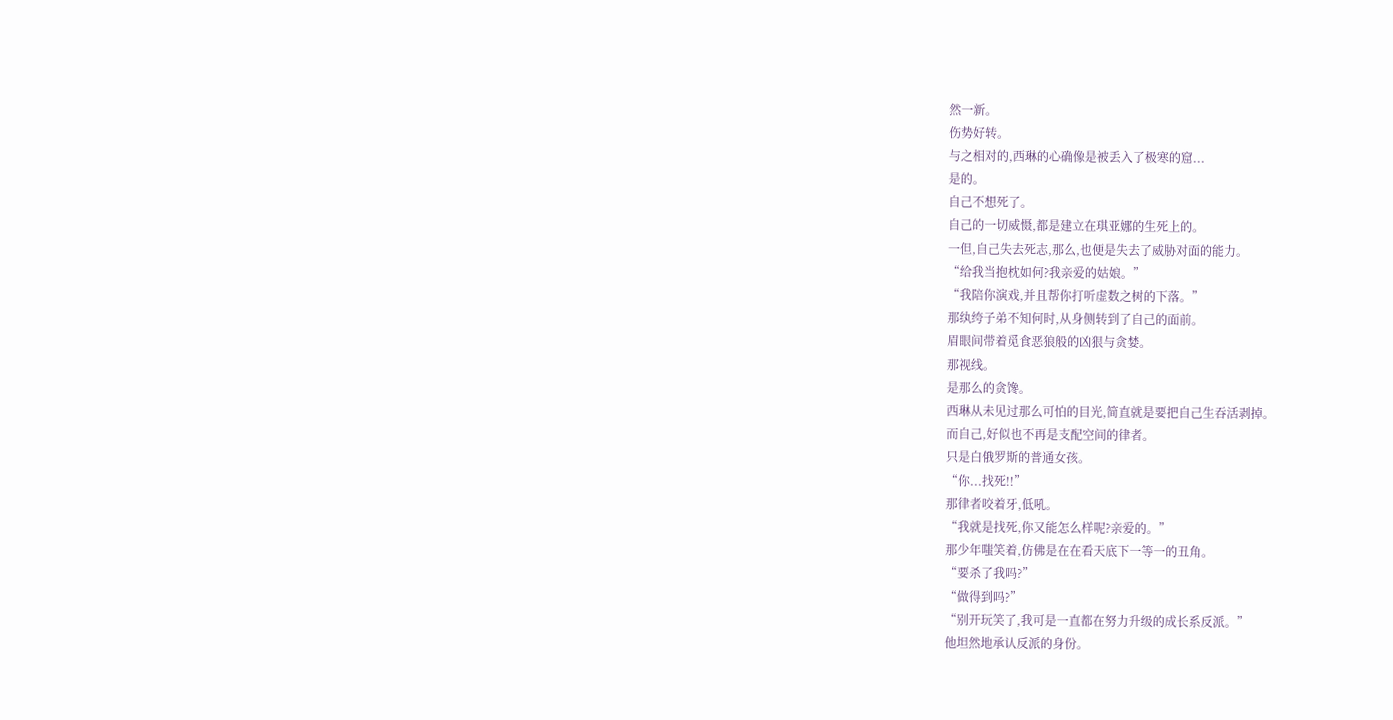然一新。
伤势好转。
与之相对的,西琳的心确像是被丢入了极寒的窟...
是的。
自己不想死了。
自己的一切威慑,都是建立在琪亚娜的生死上的。
一但,自己失去死志,那么,也便是失去了威胁对面的能力。
“给我当抱枕如何?我亲爱的姑娘。”
“我陪你演戏,并且帮你打听虚数之树的下落。”
那纨绔子弟不知何时,从身侧转到了自己的面前。
眉眼间带着觅食恶狼般的凶狠与贪婪。
那视线。
是那么的贪馋。
西琳从未见过那么可怕的目光,简直就是要把自己生吞活剥掉。
而自己,好似也不再是支配空间的律者。
只是白俄罗斯的普通女孩。
“你...找死!!”
那律者咬着牙,低吼。
“我就是找死,你又能怎么样呢?亲爱的。”
那少年嗤笑着,仿佛是在在看天底下一等一的丑角。
“要杀了我吗?”
“做得到吗?”
“别开玩笑了,我可是一直都在努力升级的成长系反派。”
他坦然地承认反派的身份。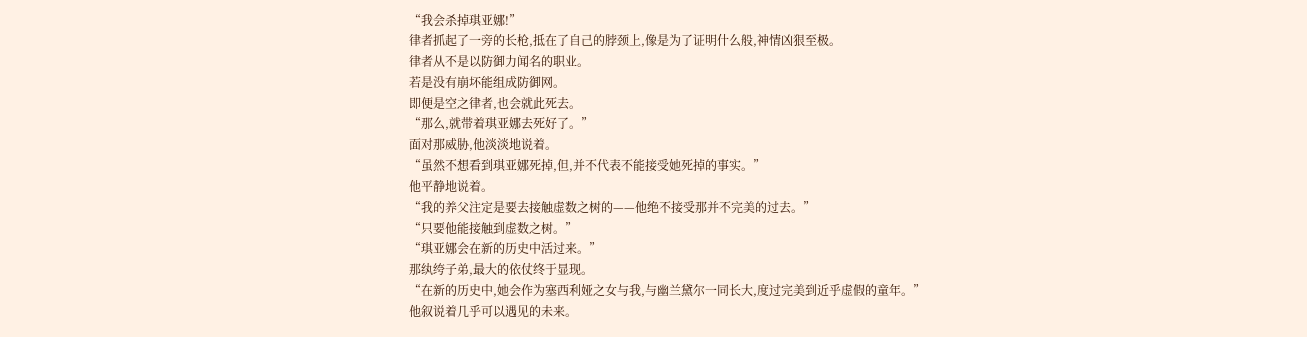“我会杀掉琪亚娜!”
律者抓起了一旁的长枪,抵在了自己的脖颈上,像是为了证明什么般,神情凶狠至极。
律者从不是以防御力闻名的职业。
若是没有崩坏能组成防御网。
即便是空之律者,也会就此死去。
“那么,就带着琪亚娜去死好了。”
面对那威胁,他淡淡地说着。
“虽然不想看到琪亚娜死掉,但,并不代表不能接受她死掉的事实。”
他平静地说着。
“我的养父注定是要去接触虚数之树的——他绝不接受那并不完美的过去。”
“只要他能接触到虚数之树。”
“琪亚娜会在新的历史中活过来。”
那纨绔子弟,最大的依仗终于显现。
“在新的历史中,她会作为塞西利娅之女与我,与幽兰黛尔一同长大,度过完美到近乎虚假的童年。”
他叙说着几乎可以遇见的未来。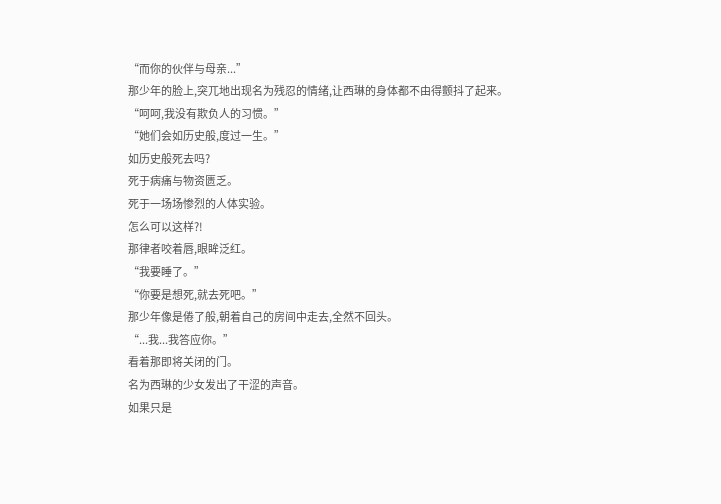“而你的伙伴与母亲...”
那少年的脸上,突兀地出现名为残忍的情绪,让西琳的身体都不由得颤抖了起来。
“呵呵,我没有欺负人的习惯。”
“她们会如历史般,度过一生。”
如历史般死去吗?
死于病痛与物资匮乏。
死于一场场惨烈的人体实验。
怎么可以这样?!
那律者咬着唇,眼眸泛红。
“我要睡了。”
“你要是想死,就去死吧。”
那少年像是倦了般,朝着自己的房间中走去,全然不回头。
“...我...我答应你。”
看着那即将关闭的门。
名为西琳的少女发出了干涩的声音。
如果只是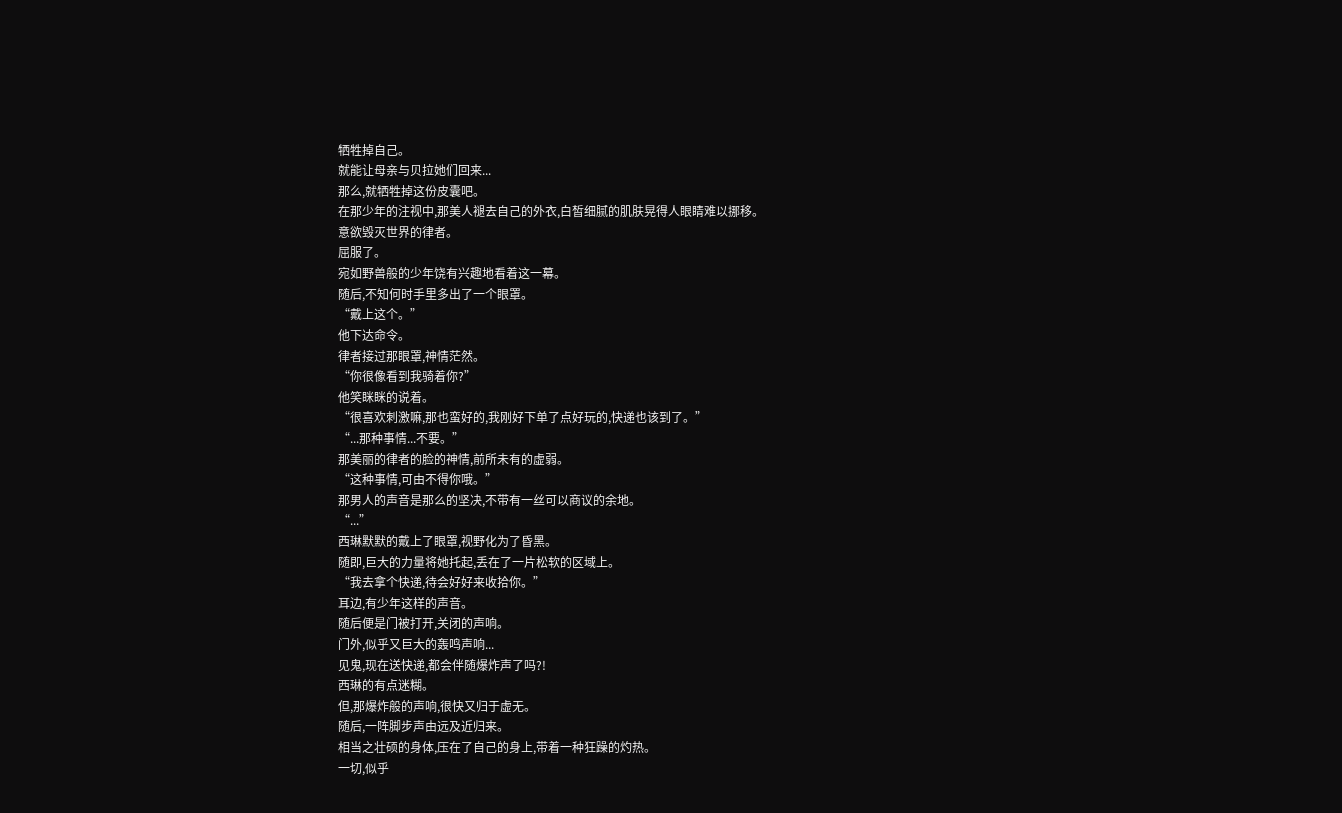牺牲掉自己。
就能让母亲与贝拉她们回来...
那么,就牺牲掉这份皮囊吧。
在那少年的注视中,那美人褪去自己的外衣,白皙细腻的肌肤晃得人眼睛难以挪移。
意欲毁灭世界的律者。
屈服了。
宛如野兽般的少年饶有兴趣地看着这一幕。
随后,不知何时手里多出了一个眼罩。
“戴上这个。”
他下达命令。
律者接过那眼罩,神情茫然。
“你很像看到我骑着你?”
他笑眯眯的说着。
“很喜欢刺激嘛,那也蛮好的,我刚好下单了点好玩的,快递也该到了。”
“...那种事情...不要。”
那美丽的律者的脸的神情,前所未有的虚弱。
“这种事情,可由不得你哦。”
那男人的声音是那么的坚决,不带有一丝可以商议的余地。
“...”
西琳默默的戴上了眼罩,视野化为了昏黑。
随即,巨大的力量将她托起,丢在了一片松软的区域上。
“我去拿个快递,待会好好来收拾你。”
耳边,有少年这样的声音。
随后便是门被打开,关闭的声响。
门外,似乎又巨大的轰鸣声响...
见鬼,现在送快递,都会伴随爆炸声了吗?!
西琳的有点迷糊。
但,那爆炸般的声响,很快又归于虚无。
随后,一阵脚步声由远及近归来。
相当之壮硕的身体,压在了自己的身上,带着一种狂躁的灼热。
一切,似乎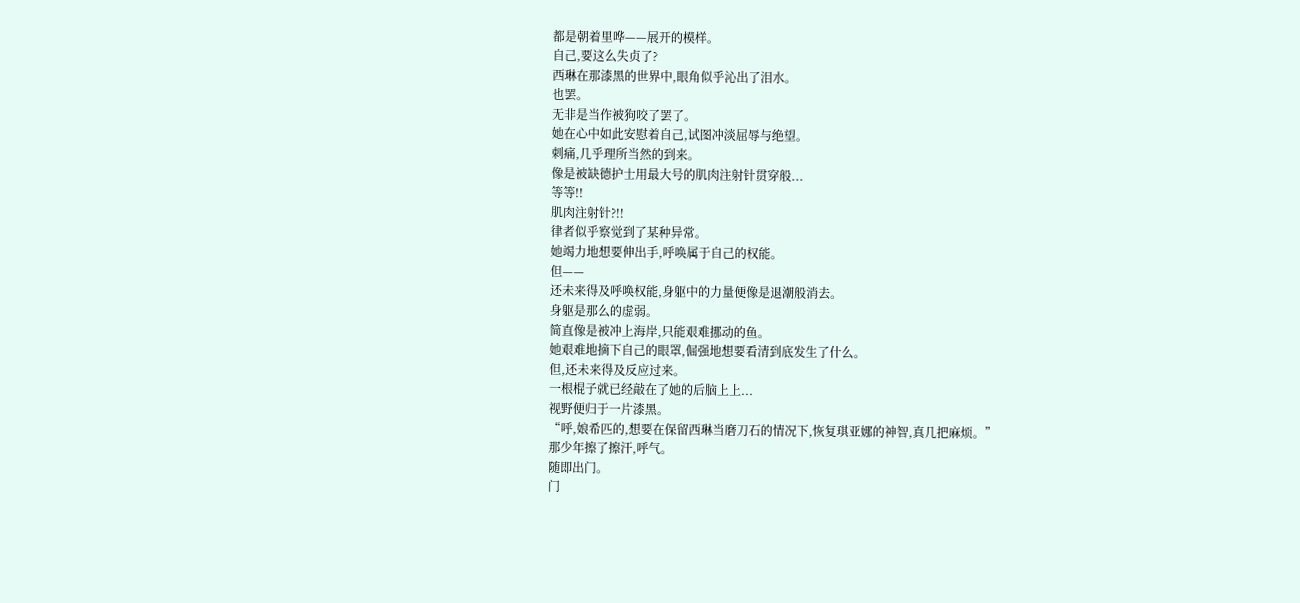都是朝着里哗——展开的模样。
自己,要这么失贞了?
西琳在那漆黑的世界中,眼角似乎沁出了泪水。
也罢。
无非是当作被狗咬了罢了。
她在心中如此安慰着自己,试图冲淡屈辱与绝望。
刺痛,几乎理所当然的到来。
像是被缺德护士用最大号的肌肉注射针贯穿般...
等等!!
肌肉注射针?!!
律者似乎察觉到了某种异常。
她竭力地想要伸出手,呼唤属于自己的权能。
但——
还未来得及呼唤权能,身躯中的力量便像是退潮般消去。
身躯是那么的虚弱。
简直像是被冲上海岸,只能艰难挪动的鱼。
她艰难地摘下自己的眼罩,倔强地想要看清到底发生了什么。
但,还未来得及反应过来。
一根棍子就已经敲在了她的后脑上上...
视野便归于一片漆黑。
“呼,娘希匹的,想要在保留西琳当磨刀石的情况下,恢复琪亚娜的神智,真几把麻烦。”
那少年擦了擦汗,呼气。
随即出门。
门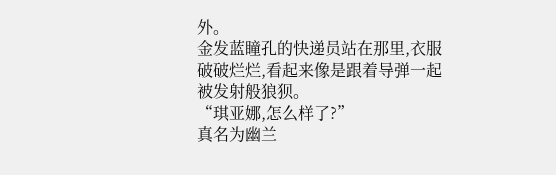外。
金发蓝瞳孔的快递员站在那里,衣服破破烂烂,看起来像是跟着导弹一起被发射般狼狈。
“琪亚娜,怎么样了?”
真名为幽兰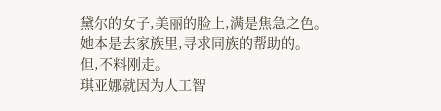黛尔的女子,美丽的脸上,满是焦急之色。
她本是去家族里,寻求同族的帮助的。
但,不料刚走。
琪亚娜就因为人工智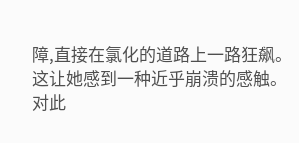障,直接在氯化的道路上一路狂飙。
这让她感到一种近乎崩溃的感触。
对此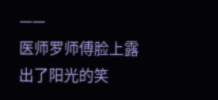——
医师罗师傅脸上露出了阳光的笑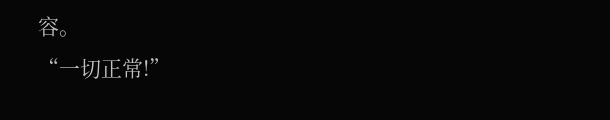容。
“一切正常!”